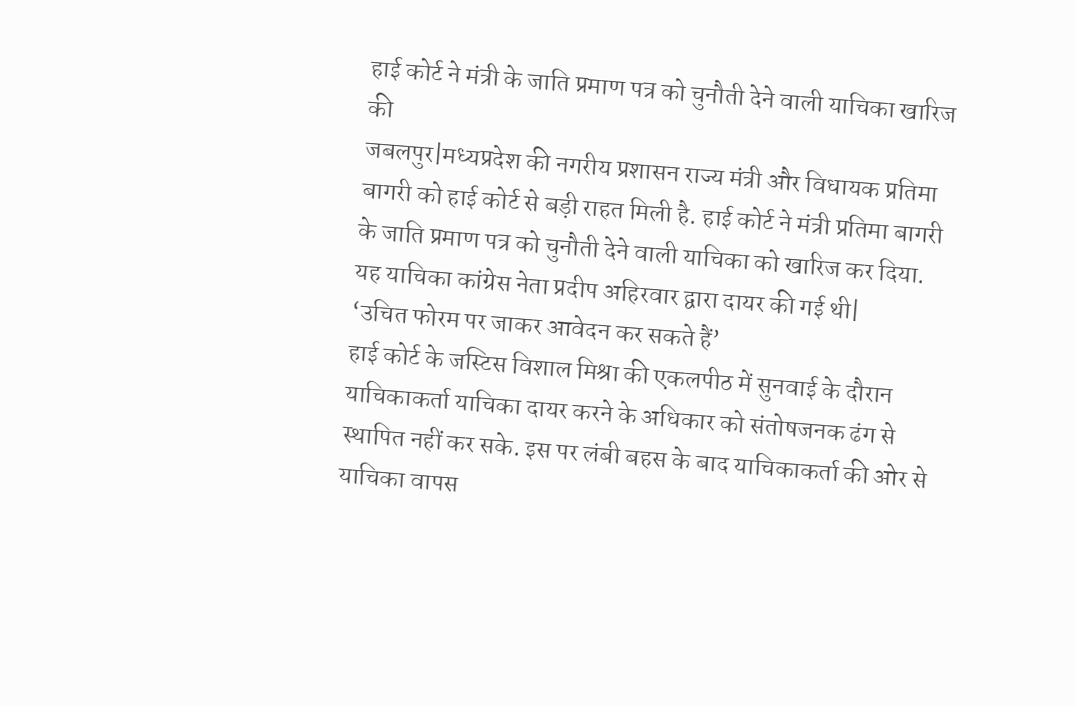हाई कोर्ट ने मंत्री के जाति प्रमाण पत्र को चुनौती देने वाली याचिका खारिज की
जबलपुर|मध्यप्रदेश की नगरीय प्रशासन राज्य मंत्री और विधायक प्रतिमा बागरी को हाई कोर्ट से बड़ी राहत मिली है. हाई कोर्ट ने मंत्री प्रतिमा बागरी के जाति प्रमाण पत्र को चुनौती देने वाली याचिका को खारिज कर दिया. यह याचिका कांग्रेस नेता प्रदीप अहिरवार द्वारा दायर की गई थी|
‘उचित फोरम पर जाकर आवेदन कर सकते हैं’
हाई कोर्ट के जस्टिस विशाल मिश्रा की एकलपीठ में सुनवाई के दौरान याचिकाकर्ता याचिका दायर करने के अधिकार को संतोषजनक ढंग से स्थापित नहीं कर सके. इस पर लंबी बहस के बाद याचिकाकर्ता की ओर से याचिका वापस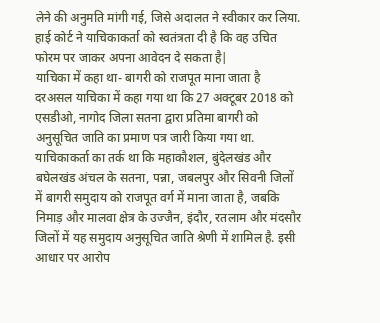लेने की अनुमति मांगी गई, जिसे अदालत ने स्वीकार कर लिया. हाई कोर्ट ने याचिकाकर्ता को स्वतंत्रता दी है कि वह उचित फोरम पर जाकर अपना आवेदन दे सकता है|
याचिका में कहा था- बागरी को राजपूत माना जाता है
दरअसल याचिका में कहा गया था कि 27 अक्टूबर 2018 को एसडीओ, नागोद जिला सतना द्वारा प्रतिमा बागरी को अनुसूचित जाति का प्रमाण पत्र जारी किया गया था. याचिकाकर्ता का तर्क था कि महाकौशल, बुंदेलखंड और बघेलखंड अंचल के सतना, पन्ना, जबलपुर और सिवनी जिलों में बागरी समुदाय को राजपूत वर्ग में माना जाता है, जबकि निमाड़ और मालवा क्षेत्र के उज्जैन, इंदौर, रतलाम और मंदसौर जिलों में यह समुदाय अनुसूचित जाति श्रेणी में शामिल है. इसी आधार पर आरोप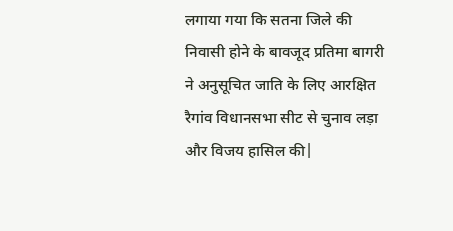लगाया गया कि सतना जिले की निवासी होने के बावजूद प्रतिमा बागरी ने अनुसूचित जाति के लिए आरक्षित रैगांव विधानसभा सीट से चुनाव लड़ा और विजय हासिल की|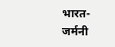भारत-जर्मनी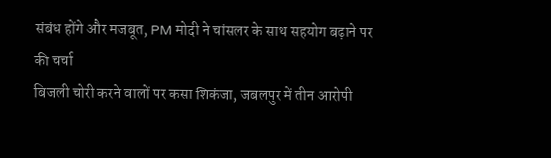संबंध होंगे और मजबूत, PM मोदी ने चांसलर के साथ सहयोग बढ़ाने पर की चर्चा
बिजली चोरी करने वालों पर कसा शिकंजा, जबलपुर में तीन आरोपी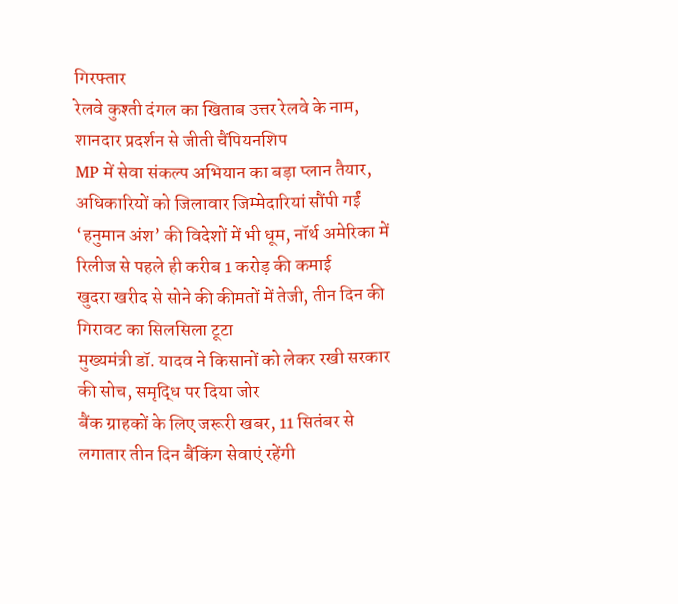गिरफ्तार
रेलवे कुश्ती दंगल का खिताब उत्तर रेलवे के नाम, शानदार प्रदर्शन से जीती चैंपियनशिप
MP में सेवा संकल्प अभियान का बड़ा प्लान तैयार, अधिकारियों को जिलावार जिम्मेदारियां सौंपी गईं
‘हनुमान अंश’ की विदेशों में भी धूम, नॉर्थ अमेरिका में रिलीज से पहले ही करीब 1 करोड़ की कमाई
खुदरा खरीद से सोने की कीमतों में तेजी, तीन दिन की गिरावट का सिलसिला टूटा
मुख्यमंत्री डॉ. यादव ने किसानों को लेकर रखी सरकार की सोच, समृद्धि पर दिया जोर
बैंक ग्राहकों के लिए जरूरी खबर, 11 सितंबर से लगातार तीन दिन बैंकिंग सेवाएं रहेंगी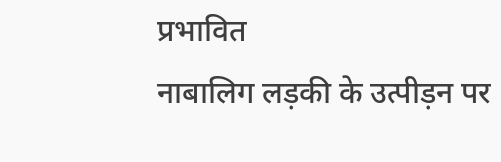प्रभावित
नाबालिग लड़की के उत्पीड़न पर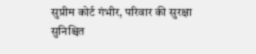सुप्रीम कोर्ट गंभीर, परिवार की सुरक्षा सुनिश्चित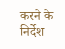करने के निर्देश